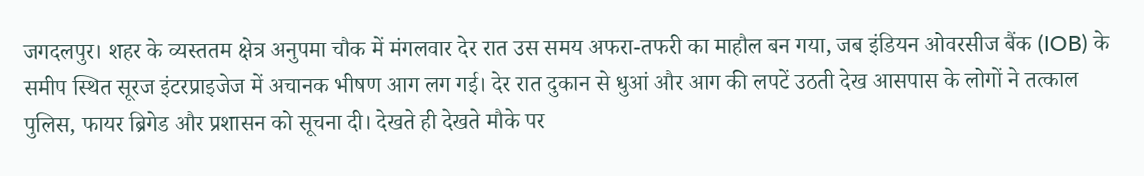जगदलपुर। शहर के व्यस्ततम क्षेत्र अनुपमा चौक में मंगलवार देर रात उस समय अफरा-तफरी का माहौल बन गया, जब इंडियन ओवरसीज बैंक (IOB) के समीप स्थित सूरज इंटरप्राइजेज में अचानक भीषण आग लग गई। देर रात दुकान से धुआं और आग की लपटें उठती देख आसपास के लोगों ने तत्काल पुलिस, फायर ब्रिगेड और प्रशासन को सूचना दी। देखते ही देखते मौके पर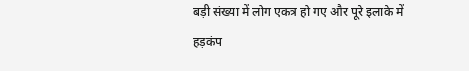बड़ी संख्या में लोग एकत्र हो गए और पूरे इलाके में हड़कंप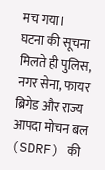मच गया।
घटना की सूचना मिलते ही पुलिस, नगर सेना, फायर ब्रिगेड और राज्य आपदा मोचन बल (SDRF) की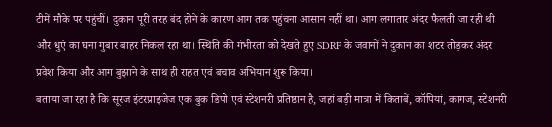टीमें मौके पर पहुंचीं। दुकान पूरी तरह बंद होने के कारण आग तक पहुंचना आसान नहीं था। आग लगातार अंदर फैलती जा रही थी और धुएं का घना गुबार बाहर निकल रहा था। स्थिति की गंभीरता को देखते हुए SDRF के जवानों ने दुकान का शटर तोड़कर अंदर प्रवेश किया और आग बुझाने के साथ ही राहत एवं बचाव अभियान शुरू किया।
बताया जा रहा है कि सूरज इंटरप्राइजेज एक बुक डिपो एवं स्टेशनरी प्रतिष्ठान है, जहां बड़ी मात्रा में किताबें, कॉपियां, कागज, स्टेशनरी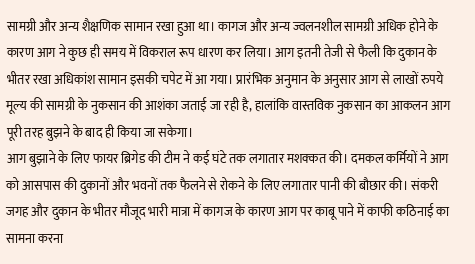सामग्री और अन्य शैक्षणिक सामान रखा हुआ था। कागज और अन्य ज्वलनशील सामग्री अधिक होने के कारण आग ने कुछ ही समय में विकराल रूप धारण कर लिया। आग इतनी तेजी से फैली कि दुकान के भीतर रखा अधिकांश सामान इसकी चपेट में आ गया। प्रारंभिक अनुमान के अनुसार आग से लाखों रुपये मूल्य की सामग्री के नुकसान की आशंका जताई जा रही है, हालांकि वास्तविक नुकसान का आकलन आग पूरी तरह बुझने के बाद ही किया जा सकेगा।
आग बुझाने के लिए फायर ब्रिगेड की टीम ने कई घंटे तक लगातार मशक्कत की। दमकल कर्मियों ने आग को आसपास की दुकानों और भवनों तक फैलने से रोकने के लिए लगातार पानी की बौछार की। संकरी जगह और दुकान के भीतर मौजूद भारी मात्रा में कागज के कारण आग पर काबू पाने में काफी कठिनाई का सामना करना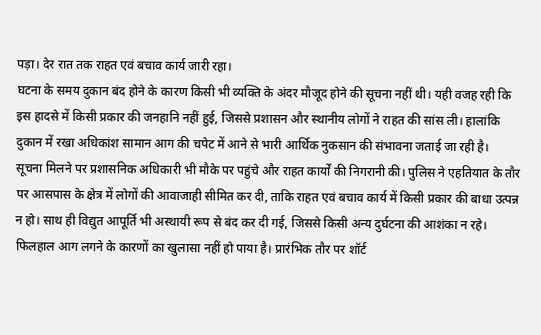पड़ा। देर रात तक राहत एवं बचाव कार्य जारी रहा।
घटना के समय दुकान बंद होने के कारण किसी भी व्यक्ति के अंदर मौजूद होने की सूचना नहीं थी। यही वजह रही कि इस हादसे में किसी प्रकार की जनहानि नहीं हुई, जिससे प्रशासन और स्थानीय लोगों ने राहत की सांस ली। हालांकि दुकान में रखा अधिकांश सामान आग की चपेट में आने से भारी आर्थिक नुकसान की संभावना जताई जा रही है।
सूचना मिलने पर प्रशासनिक अधिकारी भी मौके पर पहुंचे और राहत कार्यों की निगरानी की। पुलिस ने एहतियात के तौर पर आसपास के क्षेत्र में लोगों की आवाजाही सीमित कर दी, ताकि राहत एवं बचाव कार्य में किसी प्रकार की बाधा उत्पन्न न हो। साथ ही विद्युत आपूर्ति भी अस्थायी रूप से बंद कर दी गई, जिससे किसी अन्य दुर्घटना की आशंका न रहे।
फिलहाल आग लगने के कारणों का खुलासा नहीं हो पाया है। प्रारंभिक तौर पर शॉर्ट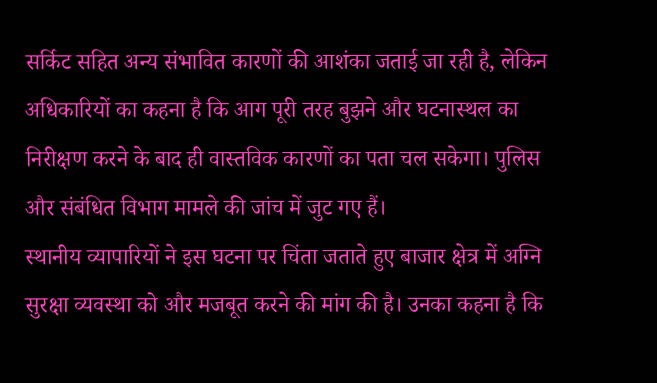सर्किट सहित अन्य संभावित कारणों की आशंका जताई जा रही है, लेकिन अधिकारियों का कहना है कि आग पूरी तरह बुझने और घटनास्थल का निरीक्षण करने के बाद ही वास्तविक कारणों का पता चल सकेगा। पुलिस और संबंधित विभाग मामले की जांच में जुट गए हैं।
स्थानीय व्यापारियों ने इस घटना पर चिंता जताते हुए बाजार क्षेत्र में अग्नि सुरक्षा व्यवस्था को और मजबूत करने की मांग की है। उनका कहना है कि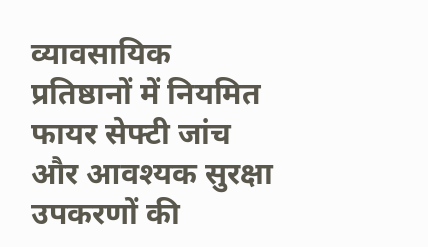व्यावसायिक प्रतिष्ठानों में नियमित फायर सेफ्टी जांच और आवश्यक सुरक्षा उपकरणों की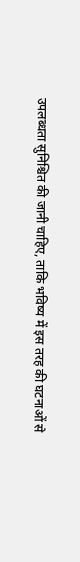उपलब्धता सुनिश्चित की जानी चाहिए, ताकि भविष्य में इस तरह की घटनाओं से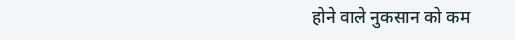होने वाले नुकसान को कम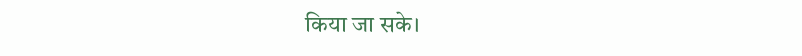किया जा सके।